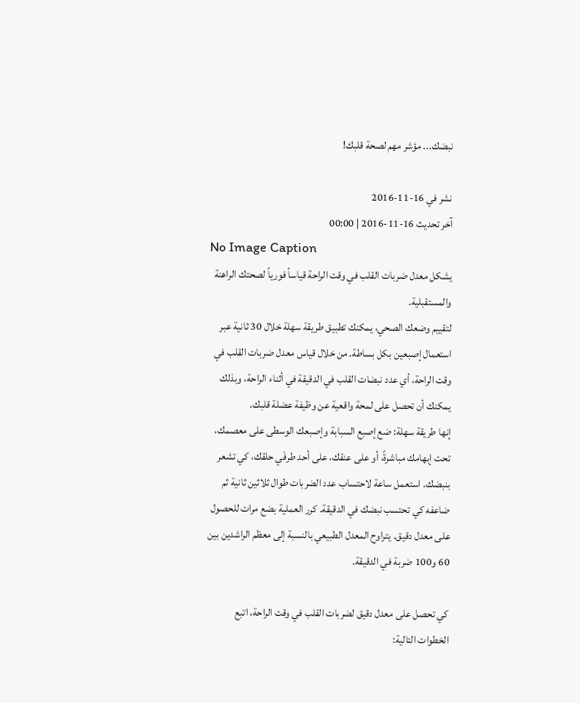نبضك... مؤشر مهم لصحة قلبك!

نشر في 16-11-2016
آخر تحديث 16-11-2016 | 00:00
No Image Caption
يشكل معدل ضربات القلب في وقت الراحة قياساً فورياً لصحتك الراهنة والمستقبلية.
لتقييم وضعك الصحي، يمكنك تطبيق طريقة سهلة خلال 30 ثانية عبر استعمال إصبعين بكل بساطة. من خلال قياس معدل ضربات القلب في وقت الراحة، أي عدد نبضات القلب في الدقيقة في أثناء الراحة، وبذلك يمكنك أن تحصل على لمحة واقعية عن وظيفة عضلة قلبك.
إنها طريقة سهلة: ضع إصبع السبابة وإصبعك الوسطى على معصمك، تحت إبهامك مباشرةً، أو على عنقك، على أحد طرفَي حلقك، كي تشعر بنبضك. استعمل ساعة لاحتساب عدد الضربات طوال ثلاثين ثانية ثم ضاعفه كي تحتسب نبضك في الدقيقة. كرر العملية بضع مرات للحصول على معدل دقيق. يتراوح المعدل الطبيعي بالنسبة إلى معظم الراشدين بين 60 و100 ضربة في الدقيقة.

كي تحصل على معدل دقيق لضربات القلب في وقت الراحة، اتبع الخطوات التالية: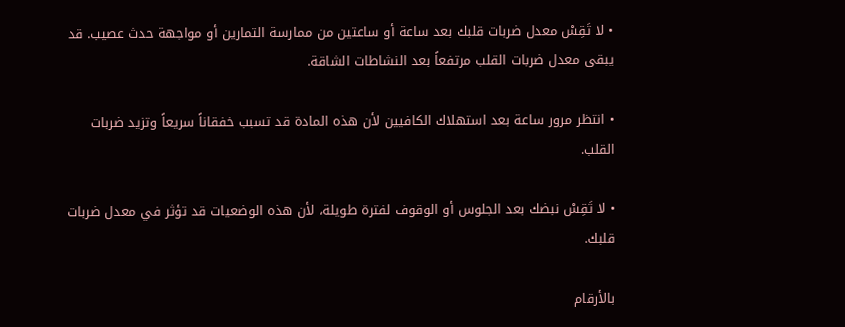• لا تَقِسْ معدل ضربات قلبك بعد ساعة أو ساعتين من ممارسة التمارين أو مواجهة حدث عصيب. قد يبقى معدل ضربات القلب مرتفعاً بعد النشاطات الشاقة.

• انتظر مرور ساعة بعد استهلاك الكافيين لأن هذه المادة قد تسبب خفقاناً سريعاً وتزيد ضربات القلب.

• لا تَقِسْ نبضك بعد الجلوس أو الوقوف لفترة طويلة، لأن هذه الوضعيات قد تؤثر في معدل ضربات قلبك.

بالأرقام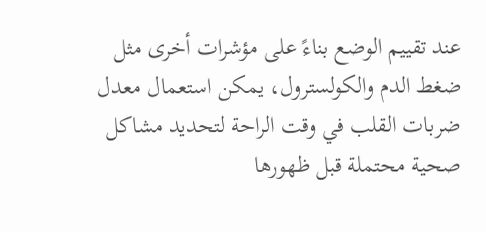عند تقييم الوضع بناءً على مؤشرات أخرى مثل ضغط الدم والكولسترول، يمكن استعمال معدل ضربات القلب في وقت الراحة لتحديد مشاكل صحية محتملة قبل ظهورها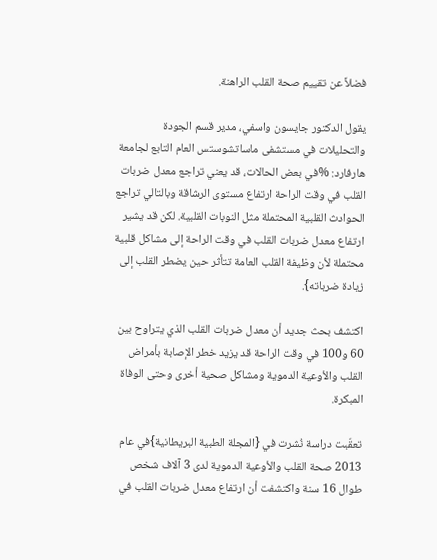فضلاً عن تقييم صحة القلب الراهنة.

يقول الدكتور جايسون واسفي، مدير قسم الجودة والتحليلات في مستشفى ماساتشوستس العام التابع لجامعة هارفارد: %في بعض الحالات، قد يعني تراجع معدل ضربات القلب في وقت الراحة ارتفاع مستوى الرشاقة وبالتالي تراجع الحوادث القلبية المحتملة مثل النوبات القلبية. لكن قد يشير ارتفاع معدل ضربات القلب في وقت الراحة إلى مشاكل قلبية محتملة لأن وظيفة القلب العامة تتأثر حين يضطر القلب إلى زيادة ضرباته}.

اكتشف بحث جديد أن معدل ضربات القلب الذي يتراوح بين 60 و100 في وقت الراحة قد يزيد خطر الإصابة بأمراض القلب والأوعية الدموية ومشاكل صحية أخرى وحتى الوفاة المبكرة.

تعقّبت دراسة نُشرت في {المجلة الطبية البريطانية}في عام 2013 صحة القلب والأوعية الدموية لدى 3 آلاف شخص طوال 16 سنة واكتشفت أن ارتفاع معدل ضربات القلب في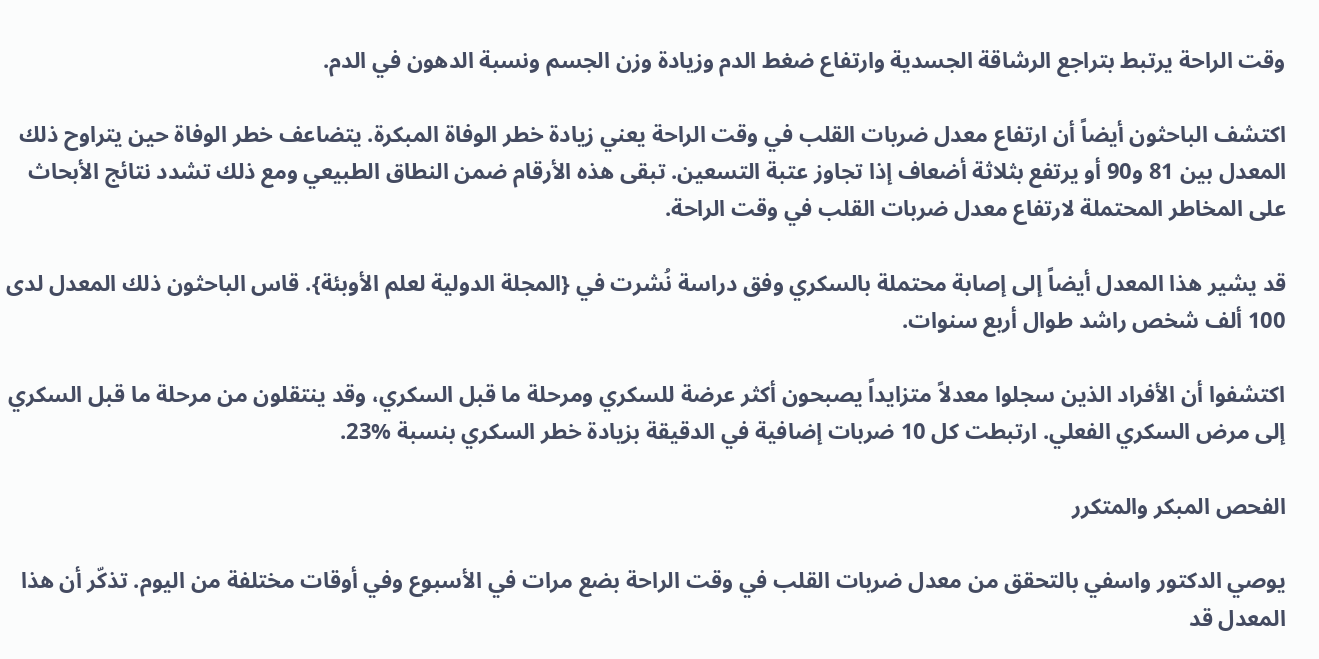وقت الراحة يرتبط بتراجع الرشاقة الجسدية وارتفاع ضغط الدم وزيادة وزن الجسم ونسبة الدهون في الدم.

اكتشف الباحثون أيضاً أن ارتفاع معدل ضربات القلب في وقت الراحة يعني زيادة خطر الوفاة المبكرة. يتضاعف خطر الوفاة حين يتراوح ذلك المعدل بين 81 و90 أو يرتفع بثلاثة أضعاف إذا تجاوز عتبة التسعين. تبقى هذه الأرقام ضمن النطاق الطبيعي ومع ذلك تشدد نتائج الأبحاث على المخاطر المحتملة لارتفاع معدل ضربات القلب في وقت الراحة.

قد يشير هذا المعدل أيضاً إلى إصابة محتملة بالسكري وفق دراسة نُشرت في {المجلة الدولية لعلم الأوبئة}. قاس الباحثون ذلك المعدل لدى 100 ألف شخص راشد طوال أربع سنوات.

اكتشفوا أن الأفراد الذين سجلوا معدلاً متزايداً يصبحون أكثر عرضة للسكري ومرحلة ما قبل السكري، وقد ينتقلون من مرحلة ما قبل السكري إلى مرض السكري الفعلي. ارتبطت كل 10 ضربات إضافية في الدقيقة بزيادة خطر السكري بنسبة %23.

الفحص المبكر والمتكرر

يوصي الدكتور واسفي بالتحقق من معدل ضربات القلب في وقت الراحة بضع مرات في الأسبوع وفي أوقات مختلفة من اليوم. تذكّر أن هذا المعدل قد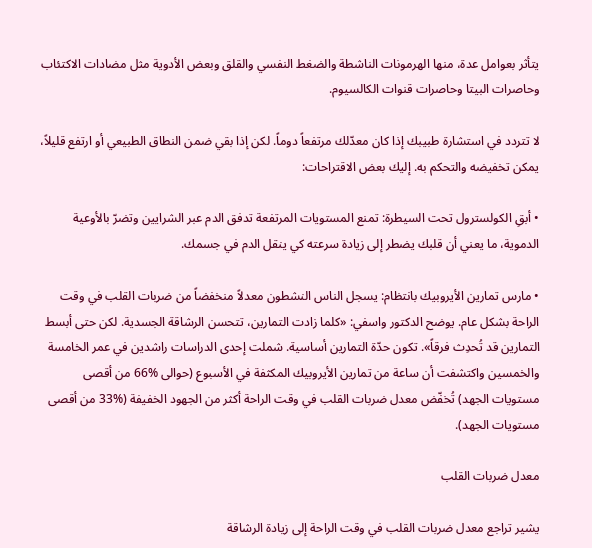يتأثر بعوامل عدة، منها الهرمونات الناشطة والضغط النفسي والقلق وبعض الأدوية مثل مضادات الاكتئاب وحاصرات البيتا وحاصرات قنوات الكالسيوم.

لا تتردد في استشارة طبيبك إذا كان معدّلك مرتفعاً دوماً. لكن إذا بقي ضمن النطاق الطبيعي أو ارتفع قليلاً، يمكن تخفيضه والتحكم به. إليك بعض الاقتراحات:

• أبقِ الكولسترول تحت السيطرة: تمنع المستويات المرتفعة تدفق الدم عبر الشرايين وتضرّ بالأوعية الدموية، ما يعني أن قلبك يضطر إلى زيادة سرعته كي ينقل الدم في جسمك.

• مارس تمارين الأيروبيك بانتظام: يسجل الناس النشطون معدلاً منخفضاً من ضربات القلب في وقت الراحة بشكل عام. يوضح الدكتور واسفي: «كلما زادت التمارين، تتحسن الرشاقة الجسدية. لكن حتى أبسط التمارين قد تُحدِث فرقاً». تكون حدّة التمارين أساسية. شملت إحدى الدراسات راشدين في عمر الخامسة والخمسين واكتشفت أن ساعة من تمارين الأيروبيك المكثفة في الأسبوع (حوالى %66 من أقصى مستويات الجهد) تُخفّض معدل ضربات القلب في وقت الراحة أكثر من الجهود الخفيفة (%33 من أقصى مستويات الجهد).

معدل ضربات القلب

يشير تراجع معدل ضربات القلب في وقت الراحة إلى زيادة الرشاقة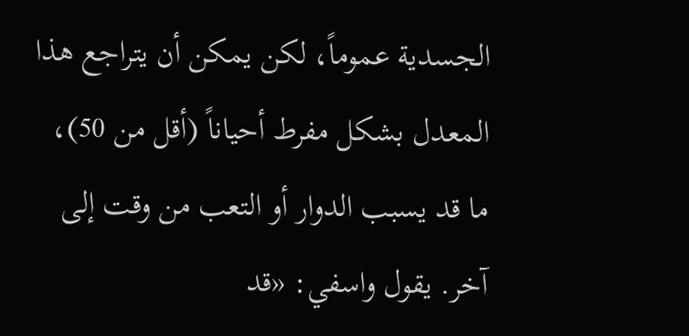الجسدية عموماً، لكن يمكن أن يتراجع هذا المعدل بشكل مفرط أحياناً (أقل من 50)، ما قد يسبب الدوار أو التعب من وقت إلى آخر. يقول واسفي: «قد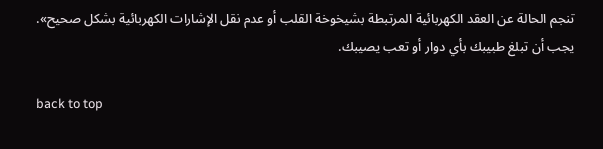تنجم الحالة عن العقد الكهربائية المرتبطة بشيخوخة القلب أو عدم نقل الإشارات الكهربائية بشكل صحيح». يجب أن تبلغ طبيبك بأي دوار أو تعب يصيبك.

back to top